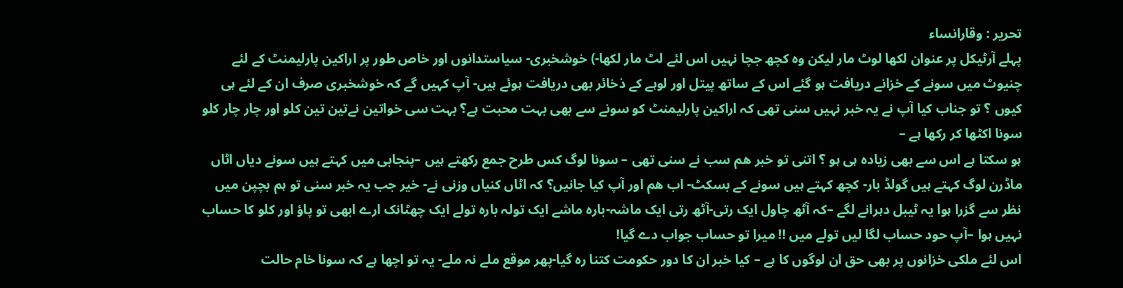تحریر : وقارانساء
پہلے آرٹيکل پر عنوان لکھا لوٹ مار لیکن وہ کچھ جچا نہیں اس لئے لٹ مار لکھا-) خوشخبری- سیاستدانوں اور خاص طور پر اراکين پارلیمنٹ کے لئے چنیوٹ میں سونے کے خزانے دریافت ہو گئے اس کے ساتھ پیتل اور لوہے کے ذخائر بھی دریافت ہوئے ہیں- آپ کہیں گے کہ خوشخبری صرف ان کے لئے ہی کیوں ؟ تو جناب کیا آپ نے یہ خبر نہیں سنی تھی کہ اراکين پارلیمنٹ کو سونے سے بھی بہت محبت ہے؟ بہت سی خواتين نےتين تين کلو اور چار چار کلو سونا اکٹھا کر رکھا ہے –
ہو سکتا ہے اس سے بھی زیادہ ہی ہو ؟ اتنی تو خبر ھم سب نے سنی تھی – سونا لوگ کس طرح جمع رکھتے ہیں –پنجابی میں کہتے ہيں سونے دیاں اٹاں ماڈرن لوگ کہتے ہیں گولڈ بار- کچھ کہتے ہیں سونے کے بسکٹ- اب ھم اور آپ کيا جانیں؟ کہ اٹاں کنياں وزنی نے- خير جب يہ خبر سنی تو ہم بچپن میں نظر سے گزرا ہوا يہ ٹیبل دہرانے لگے –کہ آٹھ چاول ايک رتی-آٹھ رتی ایک ماشہ-بارہ ماشے ایک تولہ بارہ تولے ايک چھٹانک ارے ابھی تو پاؤ اور کلو کا حساب نہیں ہوا –آپ حود حساب لگا ليں تولے میں !! ميرا تو حساب جواب دے گیا!
اس لئے ملکی خزانوں پر بھی حق ان لوگوں کا ہے – کیا خبر ان کا دور حکومت کتنا رہ گیا-پھر موقع ملے نہ ملے- یہ تو اچھا ہے کہ سونا خام حالت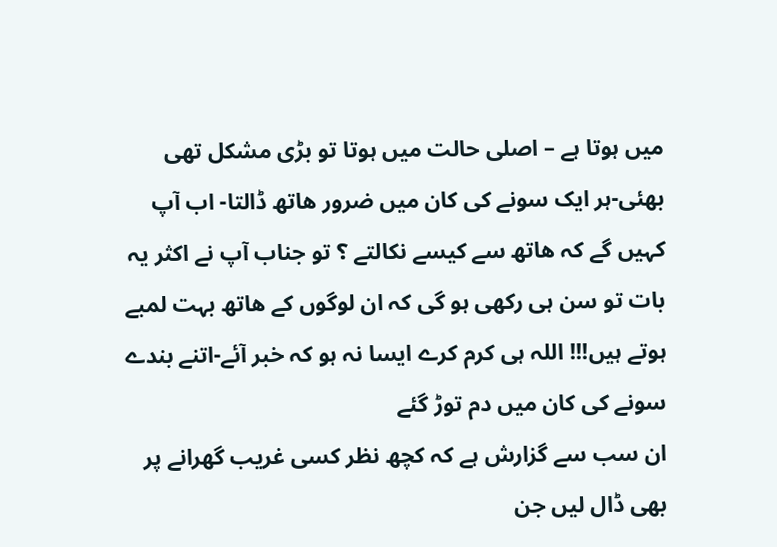میں ہوتا ہے – اصلی حالت ميں ہوتا تو بڑی مشکل تھی بھئی-ہر ايک سونے کی کان میں ضرور ھاتھ ڈالتا- اب آپ کہیں گے کہ ھاتھ سے کیسے نکالتے ؟ تو جناب آپ نے اکثر یہ بات تو سن ہی رکھی ہو گی کہ ان لوگوں کے ھاتھ بہت لمبے ہوتے ہیں!!! اللہ ہی کرم کرے ايسا نہ ہو کہ خبر آئے-اتنے بندے سونے کی کان میں دم توڑ گئے
ان سب سے گزارش ہے کہ کچھ نظر کسی غريب گھرانے پر بھی ڈال ليں جن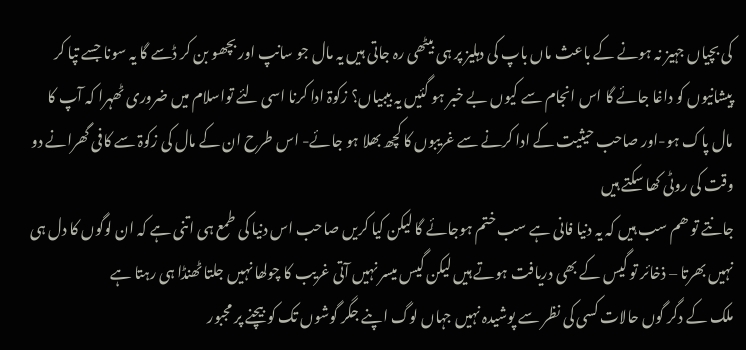کی بچياں جہیز نہ ہونے کے باعث ماں باپ کی دہليز پر ہی بیٹھی رہ جاتی ہیں یہ مال جو سانپ اور بچھو بن کر ڈسے گا يہ سونا جسے تپا کر پیشانیوں کو داغا جائے گا اس انجام سے کیوں بے خبر ہو گئیں یہ بیبیاں؟ زکوۃ ادا کرنا اسی لئے تواسلام میں ضروری ٹھہرا کہ آپ کا مال پاک ہو-اور صاحب حيثيت کے ادا کرنے سے غریبوں کا کچھ بھلا ہو جائے- اس طرح ان کے مال کی زکوۃ سے کافی گھرانے دو وقت کی روٹی کھا سکتے ہیں
جانتے تو ھم سب ہیں کہ يہ دنيا فانی ہے سب ختم ہوجائے گا لیکن کیا کریں صاحب اس دنیا کی طمع ہی اتنی ہے کہ ان لوگوں کا دل ہی نہیں بھرتا – ذخائر تو گیس کے بھی دریافت ہوتے ہیں ليکن گیس میسر نہیں آتی غریب کا چولھا نہیں جلتا ٹھنڈا ہی رہتا ہے
ملک کے دگر گوں حالات کسی کی نظر سے پوشيدہ نہیں جہاں لوگ اپنے جگر گوشوں تک کو بیچنے پر مجبور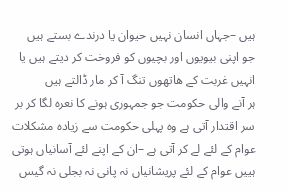ہیں –جہاں انسان نہیں حيوان یا درندے بستے ہیں جو اپنی بیویوں اور بچیوں کو فروخت کر ديتے ہیں يا انہیں غربت کے ھاتھوں تنگ آ کر مار ڈالتے ہیں
ہر آنے والی حکومت جو جمہوری ہونے کا نعرہ لگا کر بر سر اقتدار آتی ہے وہ پہلی حکومت سے زيادہ مشکلات عوام کے لئے لے کر آتی ہے –ان کے اپنے لئے آسانیاں ہوتی ہيیں عوام کے لئے پریشانیاں نہ پانی نہ بجلی نہ گيس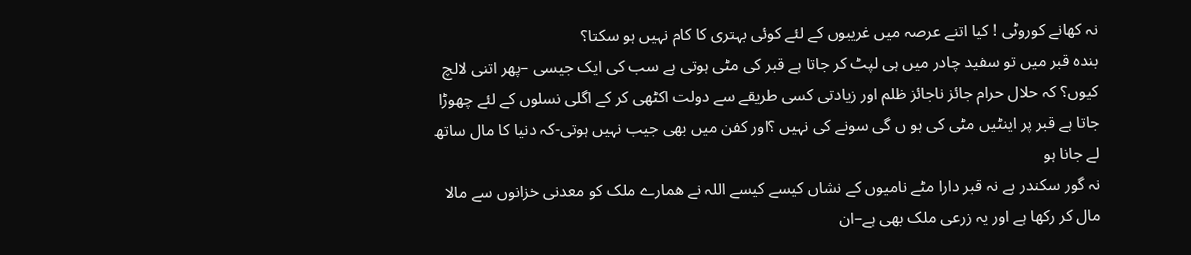نہ کھانے کوروٹی ! کيا اتنے عرصہ میں غریبوں کے لئے کوئی بہتری کا کام نہیں ہو سکتا؟
بندہ قبر ميں تو سفيد چادر میں ہی لپٹ کر جاتا ہے قبر کی مٹی ہوتی ہے سب کی ایک جيسی –پھر اتنی لالچ کيوں؟ کہ حلال حرام جائز ناجائز ظلم اور زيادتی کسی طريقے سے دولت اکٹھی کر کے اگلی نسلوں کے لئے چھوڑا جاتا ہے قبر پر اينٹیں مٹی کی ہو ں گی سونے کی نہیں ؟اور کفن ميں بھی جيب نہیں ہوتی-کہ دنیا کا مال ساتھ لے جانا ہو
نہ گور سکندر ہے نہ قبر دارا مٹے نامیوں کے نشاں کيسے کیسے اللہ نے ھمارے ملک کو معدنی خزانوں سے مالا مال کر رکھا ہے اور يہ زرعی ملک بھی ہے–ان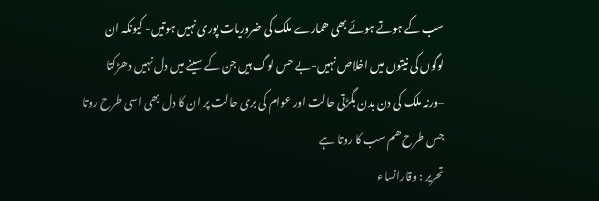سب کے ہوتے ہوئے بھی ھمارے ملک کی ضروريات پوری نہيں ہوتیں- کیونکہ ان لوگوں کی نيتوں ميں اخلاص نہیں-بے حس لوگ ہيں جن کے سينے ميں دل نہیں دھڑکتا –ورنہ ملک کی دن بدن بگڑتی حالت اور عوام کی بری حالت پر ان کا دل بھی اسی طرح روتا جس طرح ھم سب کا روتا ہے
تحریر : وقارانساء